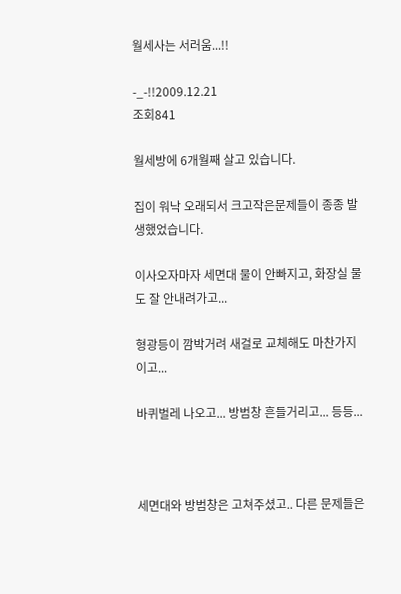월세사는 서러움...!!

-_-!!2009.12.21
조회841

월세방에 6개월째 살고 있습니다.

집이 워낙 오래되서 크고작은문제들이 종종 발생했었습니다.

이사오자마자 세면대 물이 안빠지고, 화장실 물도 잘 안내려가고...

형광등이 깜박거려 새걸로 교체해도 마찬가지이고...

바퀴벌레 나오고... 방범창 흔들거리고... 등등...



세면대와 방범창은 고쳐주셨고.. 다른 문제들은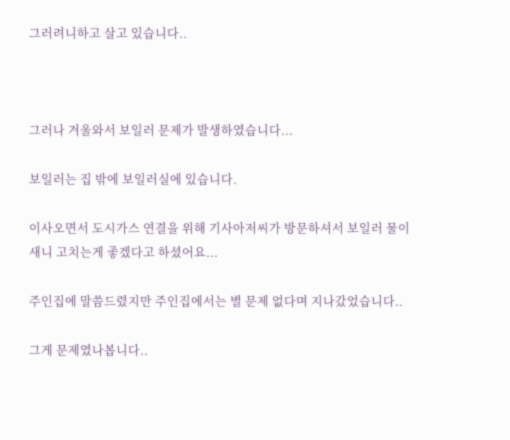그러려니하고 살고 있습니다..



그러나 겨울와서 보일러 문제가 발생하였습니다...

보일러는 집 밖에 보일러실에 있습니다.

이사오면서 도시가스 연결을 위해 기사아저씨가 방문하셔서 보일러 물이 새니 고치는게 좋겠다고 하셨어요...

주인집에 말씀드렸지만 주인집에서는 별 문제 없다며 지나갔었습니다..

그게 문제였나봅니다..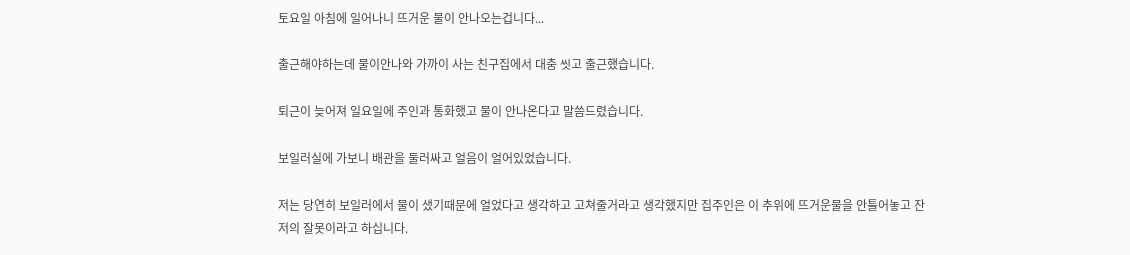토요일 아침에 일어나니 뜨거운 물이 안나오는겁니다...

출근해야하는데 물이안나와 가까이 사는 친구집에서 대충 씻고 출근했습니다.

퇴근이 늦어져 일요일에 주인과 통화했고 물이 안나온다고 말씀드렸습니다.

보일러실에 가보니 배관을 둘러싸고 얼음이 얼어있었습니다.

저는 당연히 보일러에서 물이 샜기때문에 얼었다고 생각하고 고쳐줄거라고 생각했지만 집주인은 이 추위에 뜨거운물을 안틀어놓고 잔 저의 잘못이라고 하십니다.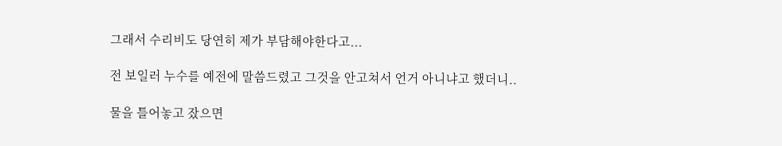그래서 수리비도 당연히 제가 부담해야한다고...

전 보일러 누수를 예전에 말씀드렸고 그것을 안고쳐서 언거 아니냐고 했더니..

물을 틀어놓고 잤으면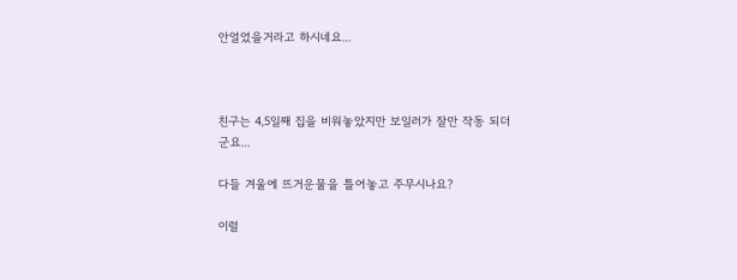안얼었을거라고 하시네요...



친구는 4,5일째 집을 비워놓았지만 보일러가 잘만 작동 되더군요...

다들 겨울에 뜨거운물을 틀어놓고 주무시나요?

이럴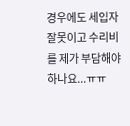경우에도 세입자 잘못이고 수리비를 제가 부담해야하나요...ㅠㅠ